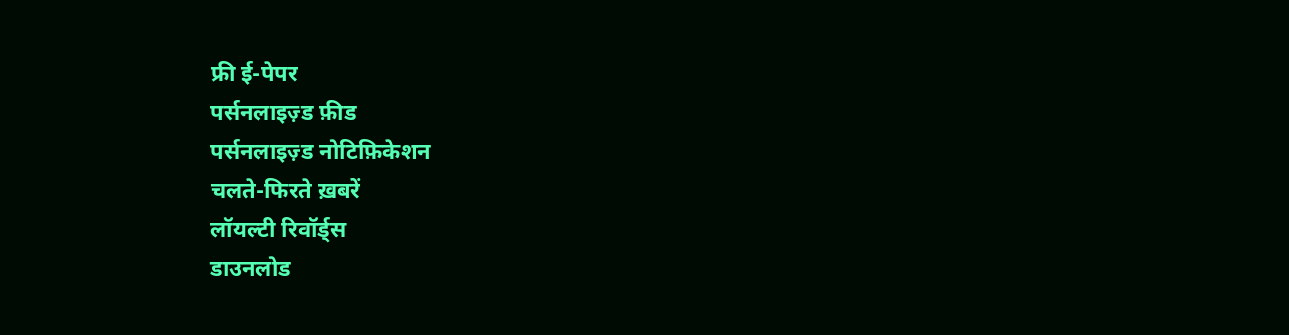फ्री ई-पेपर
पर्सनलाइज़्ड फ़ीड
पर्सनलाइज़्ड नोटिफ़िकेशन
चलते-फिरते ख़बरें
लॉयल्टी रिवॉर्ड्स
डाउनलोड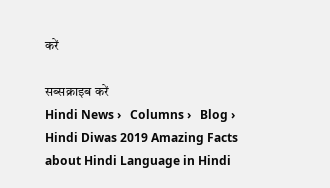करें

सब्सक्राइब करें
Hindi News ›   Columns ›   Blog ›   Hindi Diwas 2019 Amazing Facts about Hindi Language in Hindi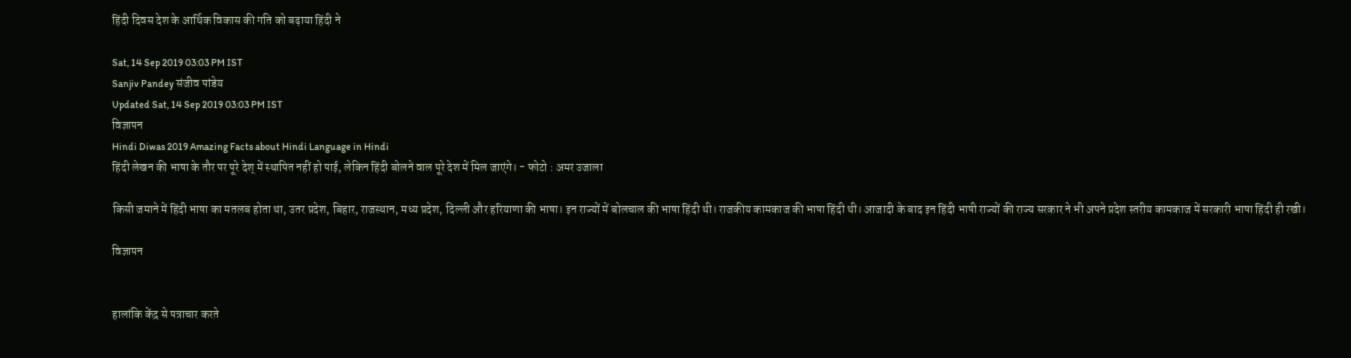हिंदी दिवस देश के आर्थिक विकास की गति को बढ़ाया हिंदी ने

Sat, 14 Sep 2019 03:03 PM IST
Sanjiv Pandey संजीव पांडेय
Updated Sat, 14 Sep 2019 03:03 PM IST
विज्ञापन
Hindi Diwas 2019 Amazing Facts about Hindi Language in Hindi
हिंदी लेखन की भाषा के तौर पर पूरे देश् में स्थापित नहीं हो पाई, लेकिन हिंदी बोलने वाल पूरे देश में मिल जाएंगे। - फोटो : अमर उजाला

किसी जमाने में हिंदी भाषा का मतलब होता था, उतर प्रदेश, बिहार, राजस्थान, मध्य प्रदेश, दिल्ली और हरियाणा की भाषा। इन राज्यों में बोलचाल की भाषा हिंदी थी। राजकीय कामकाज की भाषा हिंदी थी। आजादी के बाद इन हिंदी भाषी राज्यों की राज्य सरकार ने भी अपने प्रदेश स्तरीय कामकाज में सरकारी भाषा हिंदी ही रखी।

विज्ञापन


हालांकि केंद्र से पत्राचार करते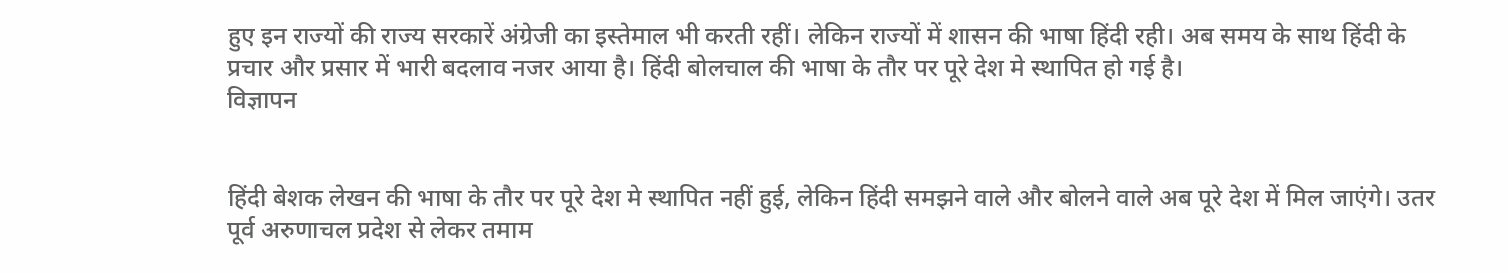हुए इन राज्यों की राज्य सरकारें अंग्रेजी का इस्तेमाल भी करती रहीं। लेकिन राज्यों में शासन की भाषा हिंदी रही। अब समय के साथ हिंदी के प्रचार और प्रसार में भारी बदलाव नजर आया है। हिंदी बोलचाल की भाषा के तौर पर पूरे देश मे स्थापित हो गई है।
विज्ञापन


हिंदी बेशक लेखन की भाषा के तौर पर पूरे देश मे स्थापित नहीं हुई, लेकिन हिंदी समझने वाले और बोलने वाले अब पूरे देश में मिल जाएंगे। उतर पूर्व अरुणाचल प्रदेश से लेकर तमाम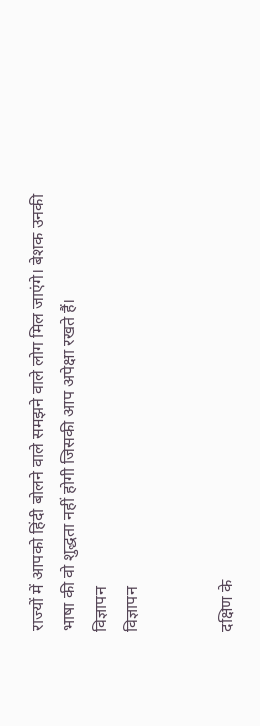राज्यों में आपको हिंदी बोलने वाले समझने वाले लोग मिल जाएंगे। बेशक उनकी भाषा की वो शुद्धता नहीं होगी जिसकी आप अपेक्षा रखते हैं।
विज्ञापन
विज्ञापन


दक्षिण के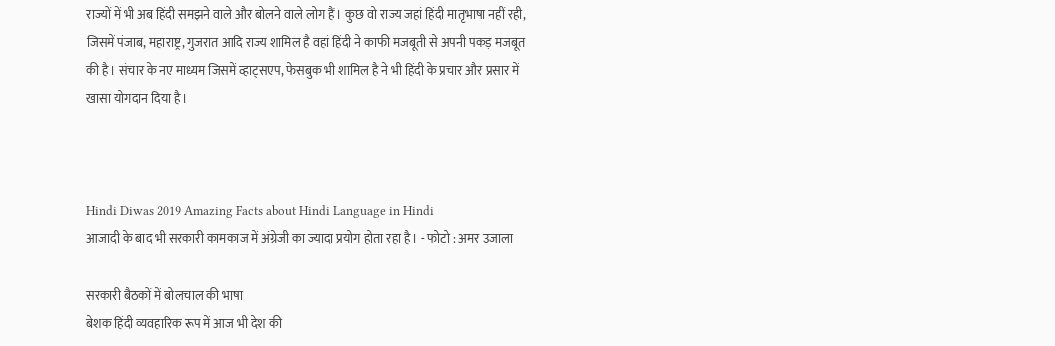राज्यों में भी अब हिंदी समझने वाले और बोलने वाले लोग हैं। कुछ वो राज्य जहां हिंदी मातृभाषा नहीं रही, जिसमें पंजाब, महाराष्ट्र, गुजरात आदि राज्य शामिल है वहां हिंदी ने काफी मजबूती से अपनी पकड़ मजबूत की है। संचार के नए माध्यम जिसमें व्हाट्सएप, फेसबुक भी शामिल है ने भी हिंदी के प्रचार और प्रसार में खासा योगदान दिया है।



Hindi Diwas 2019 Amazing Facts about Hindi Language in Hindi
आजादी के बाद भी सरकारी कामकाज में अंग्रेजी का ज्यादा प्रयोग होता रहा है। - फोटो : अमर उजाला

सरकारी बैठकों में बोलचाल की भाषा
बेशक हिंदी व्यवहारिक रूप में आज भी देश की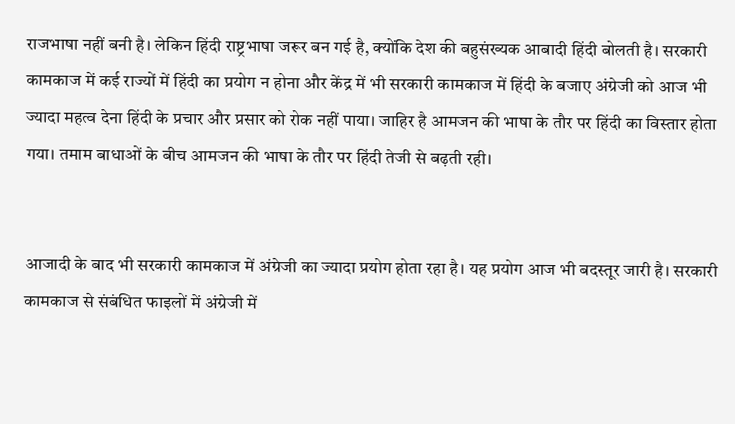राजभाषा नहीं बनी है। लेकिन हिंदी राष्ट्रभाषा जरूर बन गई है, क्योंकि देश की बहुसंख्यक आबादी हिंदी बोलती है। सरकारी कामकाज में कई राज्यों में हिंदी का प्रयोग न होना और केंद्र में भी सरकारी कामकाज में हिंदी के बजाए अंग्रेजी को आज भी ज्यादा महत्व देना हिंदी के प्रचार और प्रसार को रोक नहीं पाया। जाहिर है आमजन की भाषा के तौर पर हिंदी का विस्तार होता गया। तमाम बाधाओं के बीच आमजन की भाषा के तौर पर हिंदी तेजी से बढ़ती रही।


आजादी के बाद भी सरकारी कामकाज में अंग्रेजी का ज्यादा प्रयोग होता रहा है। यह प्रयोग आज भी बदस्तूर जारी है। सरकारी कामकाज से संबंधित फाइलों में अंग्रेजी में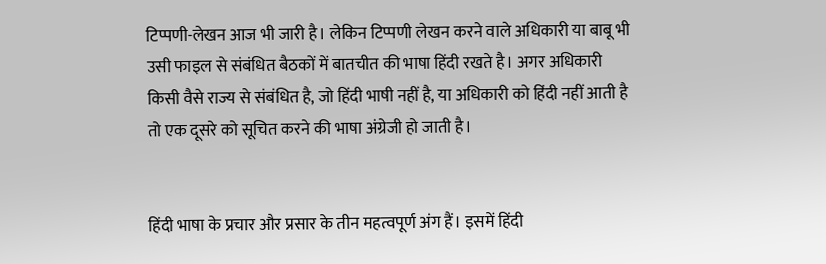टिप्पणी-लेखन आज भी जारी है। लेकिन टिप्पणी लेखन करने वाले अधिकारी या बाबू भी उसी फाइल से संबंधित बैठकों में बातचीत की भाषा हिंदी रखते है। अगर अधिकारी किसी वैसे राज्य से संबंधित है, जो हिंदी भाषी नहीं है, या अधिकारी को हिंदी नहीं आती है तो एक दूसरे को सूचित करने की भाषा अंग्रेजी हो जाती है।


हिंदी भाषा के प्रचार और प्रसार के तीन महत्वपूर्ण अंग हैं। इसमें हिंदी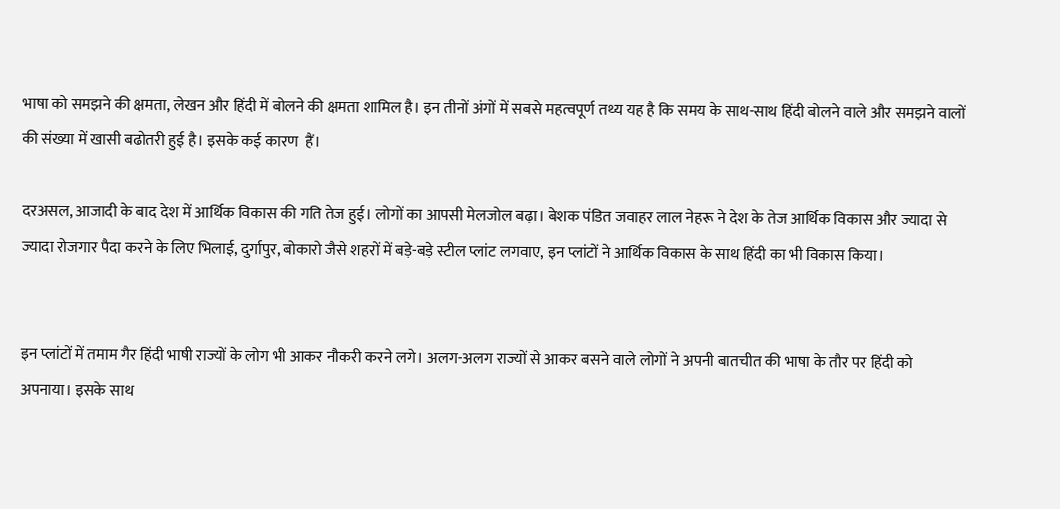भाषा को समझने की क्षमता, लेखन और हिंदी में बोलने की क्षमता शामिल है। इन तीनों अंगों में सबसे महत्वपूर्ण तथ्य यह है कि समय के साथ-साथ हिंदी बोलने वाले और समझने वालों की संख्या में खासी बढोतरी हुई है। इसके कई कारण  हैं।

दरअसल, आजादी के बाद देश में आर्थिक विकास की गति तेज हुई। लोगों का आपसी मेलजोल बढ़ा। बेशक पंडित जवाहर लाल नेहरू ने देश के तेज आर्थिक विकास और ज्यादा से ज्यादा रोजगार पैदा करने के लिए भिलाई, दुर्गापुर, बोकारो जैसे शहरों में बड़े-बड़े स्टील प्लांट लगवाए, इन प्लांटों ने आर्थिक विकास के साथ हिंदी का भी विकास किया।


इन प्लांटों में तमाम गैर हिंदी भाषी राज्यों के लोग भी आकर नौकरी करने लगे। अलग-अलग राज्यों से आकर बसने वाले लोगों ने अपनी बातचीत की भाषा के तौर पर हिंदी को अपनाया। इसके साथ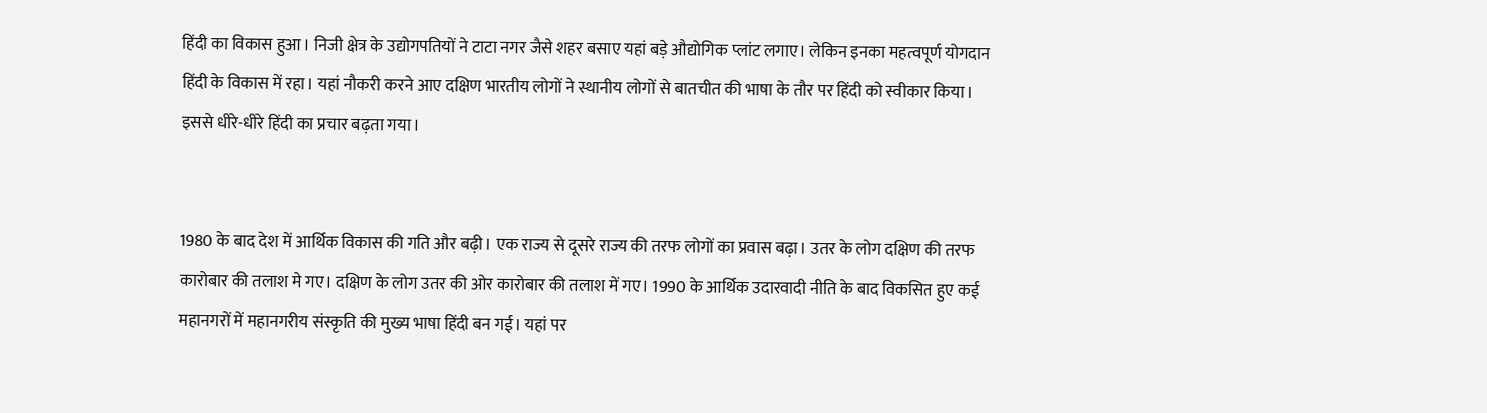हिंदी का विकास हुआ। निजी क्षेत्र के उद्योगपतियों ने टाटा नगर जैसे शहर बसाए यहां बड़े औद्योगिक प्लांट लगाए। लेकिन इनका महत्वपूर्ण योगदान हिंदी के विकास में रहा। यहां नौकरी करने आए दक्षिण भारतीय लोगों ने स्थानीय लोगों से बातचीत की भाषा के तौर पर हिंदी को स्वीकार किया। इससे धीरे-धीरे हिंदी का प्रचार बढ़ता गया।


1980 के बाद देश में आर्थिक विकास की गति और बढ़ी। एक राज्य से दूसरे राज्य की तरफ लोगों का प्रवास बढ़ा। उतर के लोग दक्षिण की तरफ कारोबार की तलाश मे गए। दक्षिण के लोग उतर की ओर कारोबार की तलाश में गए। 1990 के आर्थिक उदारवादी नीति के बाद विकसित हुए कई महानगरों में महानगरीय संस्कृति की मुख्य भाषा हिंदी बन गई। यहां पर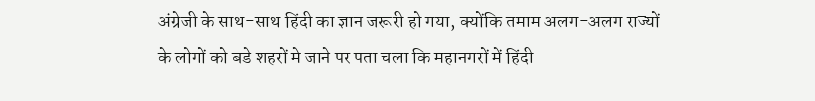अंग्रेजी के साथ-साथ हिंदी का ज्ञान जरूरी हो गया, क्योंकि तमाम अलग-अलग राज्यों के लोगों को बडे शहरों मे जाने पर पता चला कि महानगरों में हिंदी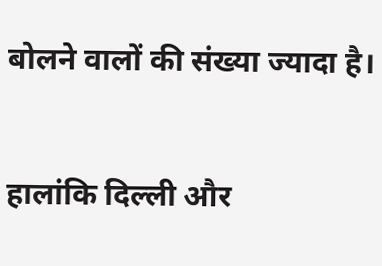बोलने वालों की संख्या ज्यादा है।


हालांकि दिल्ली और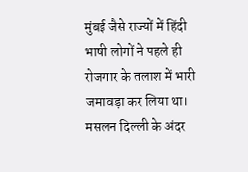मुंबई जैसे राज्यों में हिंदी भाषी लोगों ने पहले ही रोजगार के तलाश में भारी जमावड़ा कर लिया था। मसलन दिल्ली के अंदर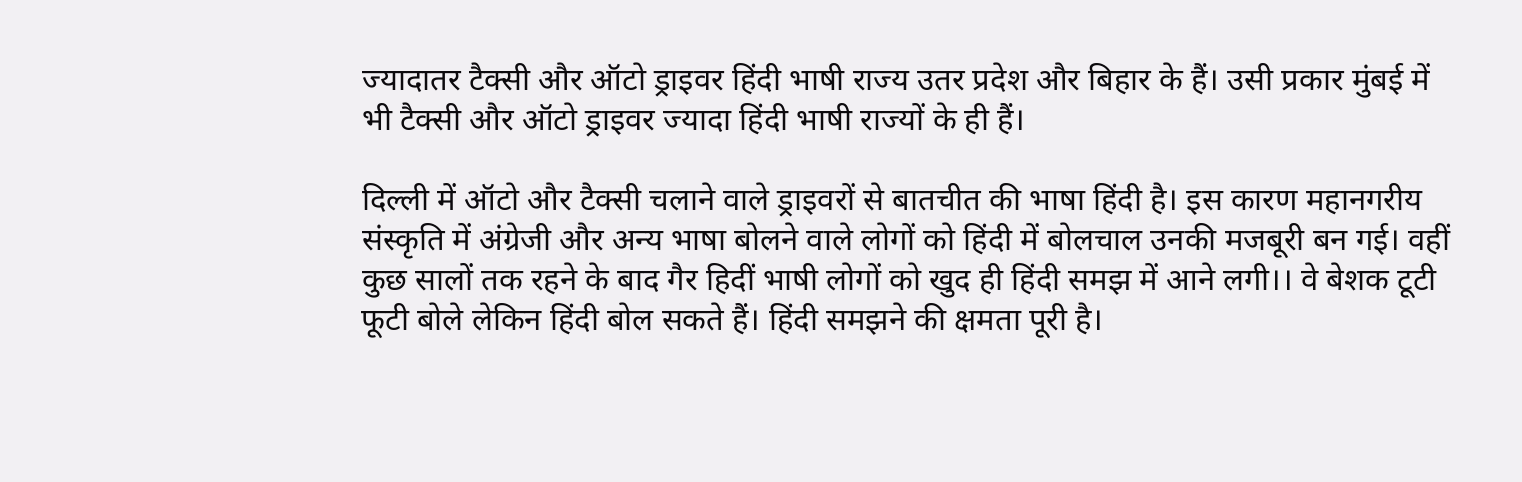ज्यादातर टैक्सी और ऑटो ड्राइवर हिंदी भाषी राज्य उतर प्रदेश और बिहार के हैं। उसी प्रकार मुंबई में भी टैक्सी और ऑटो ड्राइवर ज्यादा हिंदी भाषी राज्यों के ही हैं।

दिल्ली में ऑटो और टैक्सी चलाने वाले ड्राइवरों से बातचीत की भाषा हिंदी है। इस कारण महानगरीय संस्कृति में अंग्रेजी और अन्य भाषा बोलने वाले लोगों को हिंदी में बोलचाल उनकी मजबूरी बन गई। वहीं कुछ सालों तक रहने के बाद गैर हिदीं भाषी लोगों को खुद ही हिंदी समझ में आने लगी।। वे बेशक टूटी फूटी बोले लेकिन हिंदी बोल सकते हैं। हिंदी समझने की क्षमता पूरी है।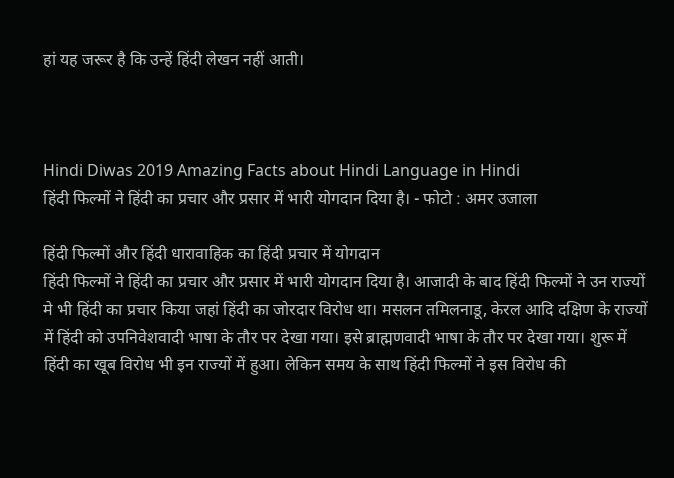हां यह जरूर है कि उन्हें हिंदी लेखन नहीं आती।



Hindi Diwas 2019 Amazing Facts about Hindi Language in Hindi
हिंदी फिल्मों ने हिंदी का प्रचार और प्रसार में भारी योगदान दिया है। - फोटो : अमर उजाला

हिंदी फिल्मों और हिंदी धारावाहिक का हिंदी प्रचार में योगदान
हिंदी फिल्मों ने हिंदी का प्रचार और प्रसार में भारी योगदान दिया है। आजादी के बाद हिंदी फिल्मों ने उन राज्यों मे भी हिंदी का प्रचार किया जहां हिंदी का जोरदार विरोध था। मसलन तमिलनाडू, केरल आदि दक्षिण के राज्यों में हिंदी को उपनिवेशवादी भाषा के तौर पर देखा गया। इसे ब्राह्मणवादी भाषा के तौर पर देखा गया। शुरू में हिंदी का खूब विरोध भी इन राज्यों में हुआ। लेकिन समय के साथ हिंदी फिल्मों ने इस विरोध की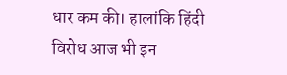धार कम की। हालांकि हिंदी विरोध आज भी इन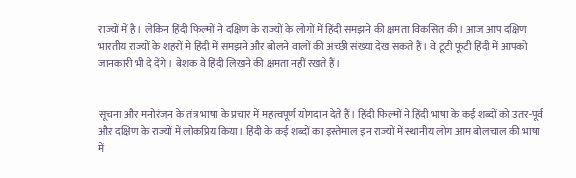राज्यों में है। लेकिन हिंदी फिल्मों ने दक्षिण के राज्यों के लोगों में हिंदी समझने की क्षमता विकसित की। आज आप दक्षिण भारतीय राज्यों के शहरों मे हिंदी में समझने और बोलने वालों की अच्छी संख्या देख सकते हैं। वे टूटी फूटी हिंदी में आपको जानकारी भी दे देंगे। बेशक वे हिंदी लिखने की क्षमता नहीं रखते हैं।


सूचना और मनोरंजन के तंत्र भाषा के प्रचार में महत्वपूर्ण योगदान देते हैं। हिंदी फिल्मों ने हिंदी भाषा के कई शब्दों को उतर-पूर्व औऱ दक्षिण के राज्यों में लोकप्रिय किया। हिंदी के कई शब्दों का इस्तेमाल इन राज्यों में स्थानीय लोग आम बोलचाल की भाषा में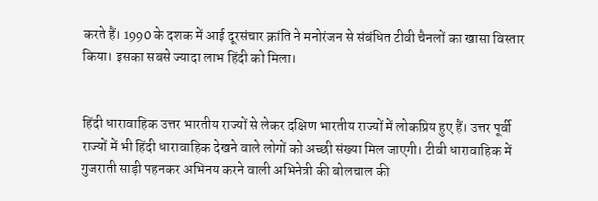करते हैं। 1990 के दशक में आई दूरसंचार क्रांति ने मनोरंजन से संबंधित टीवी चैनलों का खासा विस्तार किया। इसका सबसे ज्यादा लाभ हिंदी को मिला।


हिंदी धारावाहिक उत्तर भारतीय राज्यों से लेकर दक्षिण भारतीय राज्यों में लोकप्रिय हुए हैं। उत्तर पूर्वी राज्यों में भी हिंदी धारावाहिक देखने वाले लोगों को अच्छी संख्या मिल जाएगी। टीवी धारावाहिक में गुजराती साड़ी पहनकर अभिनय करने वाली अभिनेत्री की बोलचाल की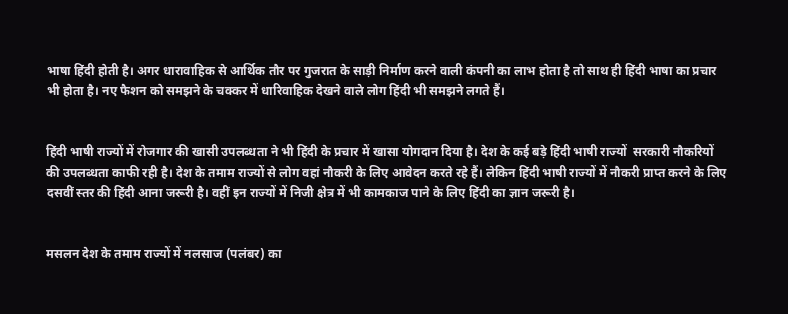भाषा हिंदी होती है। अगर धारावाहिक से आर्थिक तौर पर गुजरात के साड़ी निर्माण करने वाली कंपनी का लाभ होता है तो साथ ही हिंदी भाषा का प्रचार भी होता है। नए फैशन को समझने के चक्कर में धारिवाहिक देखने वाले लोग हिंदी भी समझने लगते हैं।


हिंदी भाषी राज्यों में रोजगार की खासी उपलब्धता ने भी हिंदी के प्रचार में खासा योगदान दिया है। देश के कई बड़े हिंदी भाषी राज्यों  सरकारी नौकरियों की उपलब्धता काफी रही है। देश के तमाम राज्यों से लोग वहां नौकरी के लिए आवेदन करते रहे हैं। लेकिन हिंदी भाषी राज्यों में नौकरी प्राप्त करने के लिए दसवीं स्तर की हिंदी आना जरूरी है। वहीं इन राज्यों में निजी क्षेत्र में भी कामकाज पाने के लिए हिंदी का ज्ञान जरूरी है।


मसलन देश के तमाम राज्यों में नलसाज (पलंबर) का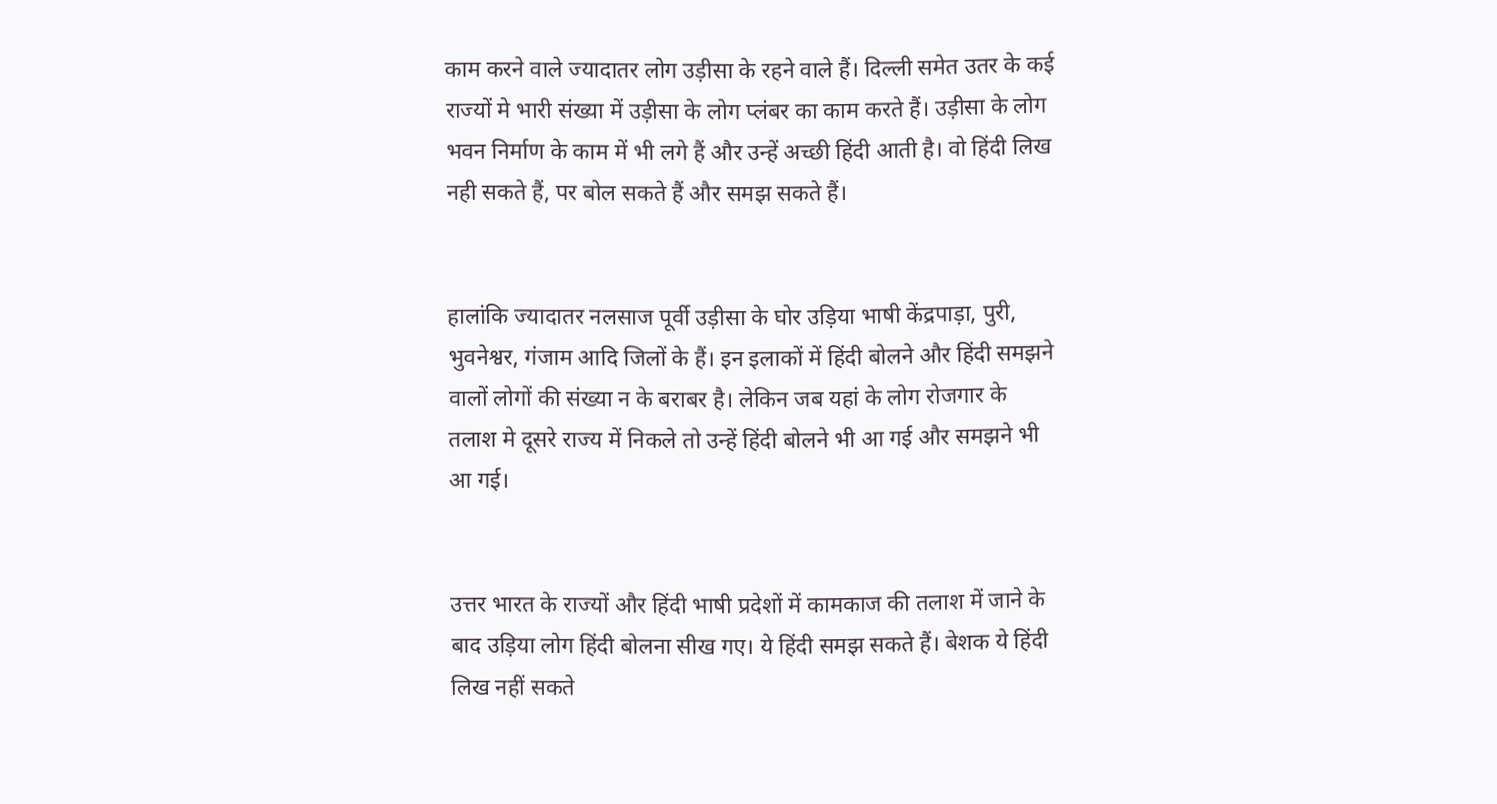काम करने वाले ज्यादातर लोग उड़ीसा के रहने वाले हैं। दिल्ली समेत उतर के कई राज्यों मे भारी संख्या में उड़ीसा के लोग प्लंबर का काम करते हैं। उड़ीसा के लोग भवन निर्माण के काम में भी लगे हैं और उन्हें अच्छी हिंदी आती है। वो हिंदी लिख नही सकते हैं, पर बोल सकते हैं और समझ सकते हैं।


हालांकि ज्यादातर नलसाज पूर्वी उड़ीसा के घोर उड़िया भाषी केंद्रपाड़ा, पुरी, भुवनेश्वर, गंजाम आदि जिलों के हैं। इन इलाकों में हिंदी बोलने और हिंदी समझने वालों लोगों की संख्या न के बराबर है। लेकिन जब यहां के लोग रोजगार के तलाश मे दूसरे राज्य में निकले तो उन्हें हिंदी बोलने भी आ गई और समझने भी आ गई।


उत्तर भारत के राज्यों और हिंदी भाषी प्रदेशों में कामकाज की तलाश में जाने के बाद उड़िया लोग हिंदी बोलना सीख गए। ये हिंदी समझ सकते हैं। बेशक ये हिंदी लिख नहीं सकते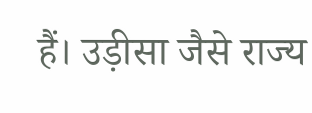हैं। उड़ीसा जैसे राज्य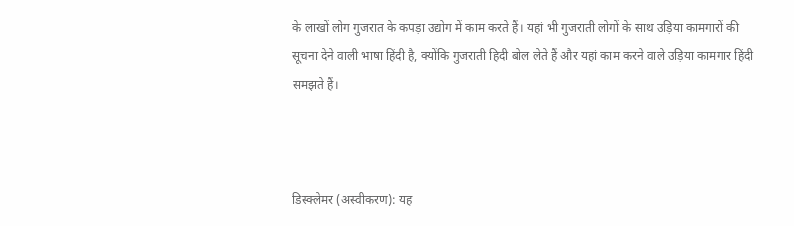के लाखों लोग गुजरात के कपड़ा उद्योग में काम करते हैं। यहां भी गुजराती लोगों के साथ उड़िया कामगारों की सूचना देने वाली भाषा हिंदी है, क्योंकि गुजराती हिदी बोल लेते हैं और यहां काम करने वाले उड़िया कामगार हिंदी समझते हैं।



डिस्क्लेमर (अस्वीकरण): यह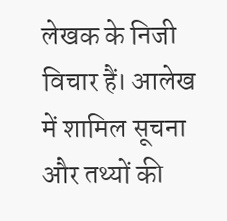लेखक के निजी विचार हैं। आलेख में शामिल सूचना और तथ्यों की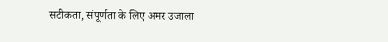सटीकता, संपूर्णता के लिए अमर उजाला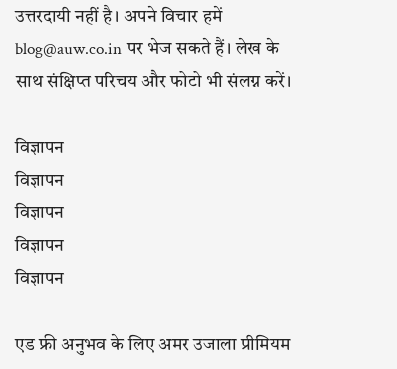उत्तरदायी नहीं है। अपने विचार हमें blog@auw.co.in पर भेज सकते हैं। लेख के साथ संक्षिप्त परिचय और फोटो भी संलग्न करें।

विज्ञापन
विज्ञापन
विज्ञापन
विज्ञापन
विज्ञापन

एड फ्री अनुभव के लिए अमर उजाला प्रीमियम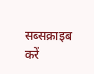सब्सक्राइब करें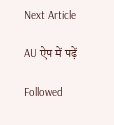Next Article

AU ऐप में पढ़ें

Followed